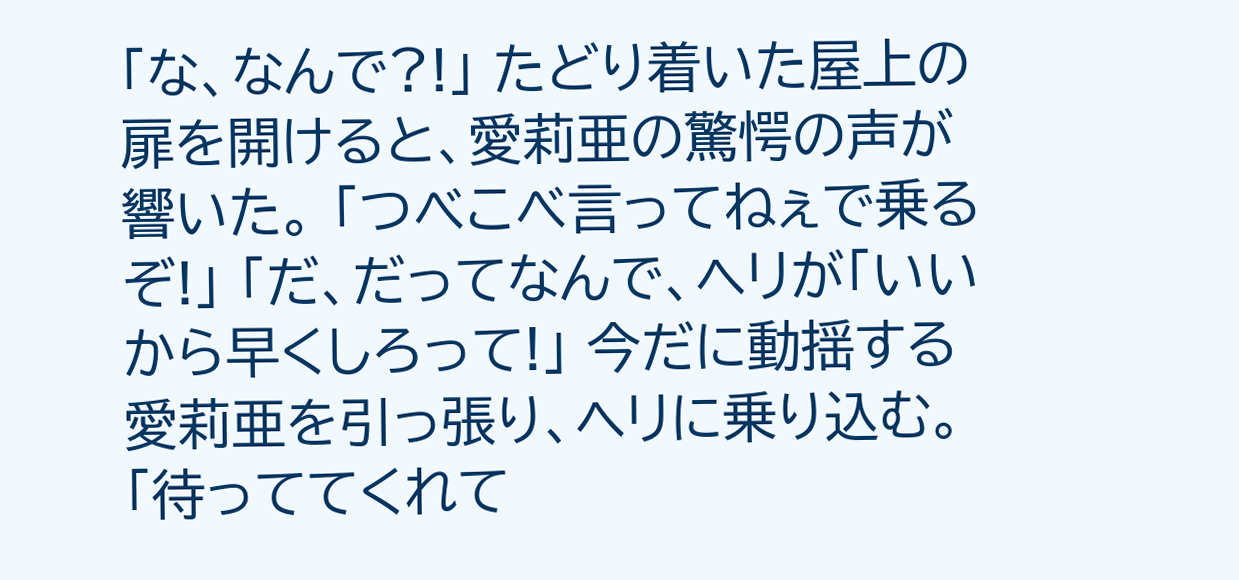「な、なんで?!」 たどり着いた屋上の扉を開けると、愛莉亜の驚愕の声が響いた。 「つべこべ言ってねぇで乗るぞ!」 「だ、だってなんで、ヘリが「いいから早くしろって!」 今だに動揺する愛莉亜を引っ張り、ヘリに乗り込む。 「待っててくれて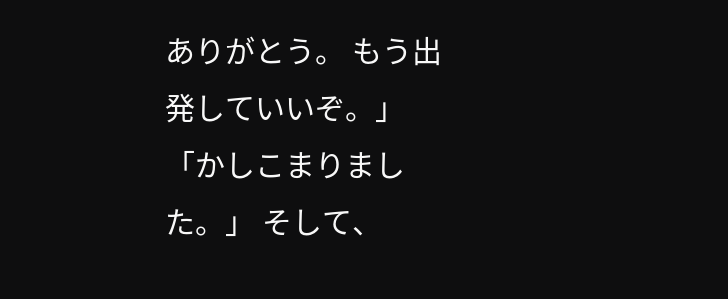ありがとう。 もう出発していいぞ。」 「かしこまりました。」 そして、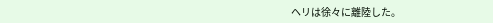ヘリは徐々に離陸した。